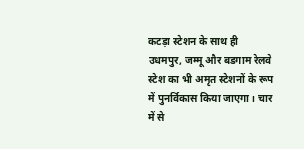कटड़ा स्टेशन के साथ ही उधमपुर, जम्मू और बडगाम रेलवे स्टेश का भी अमृत स्टेशनों के रूप में पुनर्विकास किया जाएगा। चार में से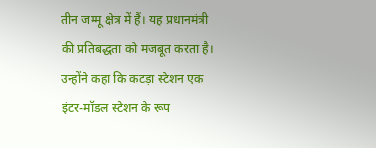तीन जम्मू क्षेत्र में हैं। यह प्रधानमंत्री की प्रतिबद्धता को मजबूत करता है।
उन्होंने कहा कि कटड़ा स्टेशन एक इंटर-मॉडल स्टेशन के रूप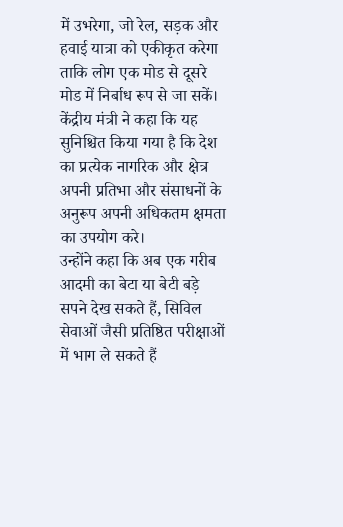में उभरेगा, जो रेल, सड़क और हवाई यात्रा को एकीकृत करेगा ताकि लोग एक मोड से दूसरे मोड में निर्बाध रूप से जा सकें।
केंद्रीय मंत्री ने कहा कि यह सुनिश्चित किया गया है कि देश का प्रत्येक नागरिक और क्षेत्र अपनी प्रतिभा और संसाधनों के अनुरूप अपनी अधिकतम क्षमता का उपयोग करे।
उन्होंने कहा कि अब एक गरीब आदमी का बेटा या बेटी बड़े सपने देख सकते हैं, सिविल सेवाओं जैसी प्रतिष्ठित परीक्षाओं में भाग ले सकते हैं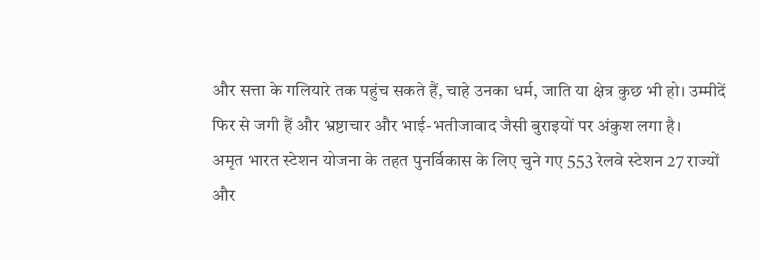और सत्ता के गलियारे तक पहुंच सकते हैं, चाहे उनका धर्म, जाति या क्षेत्र कुछ भी हो। उम्मीदें फिर से जगी हैं और भ्रष्टाचार और भाई-भतीजावाद जैसी बुराइयों पर अंकुश लगा है।
अमृत भारत स्टेशन योजना के तहत पुनर्विकास के लिए चुने गए 553 रेलवे स्टेशन 27 राज्यों और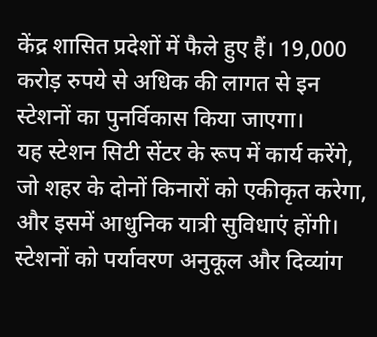केंद्र शासित प्रदेशों में फैले हुए हैं। 19,000 करोड़ रुपये से अधिक की लागत से इन स्टेशनों का पुनर्विकास किया जाएगा।
यह स्टेशन सिटी सेंटर के रूप में कार्य करेंगे, जो शहर के दोनों किनारों को एकीकृत करेगा, और इसमें आधुनिक यात्री सुविधाएं होंगी। स्टेशनों को पर्यावरण अनुकूल और दिव्यांग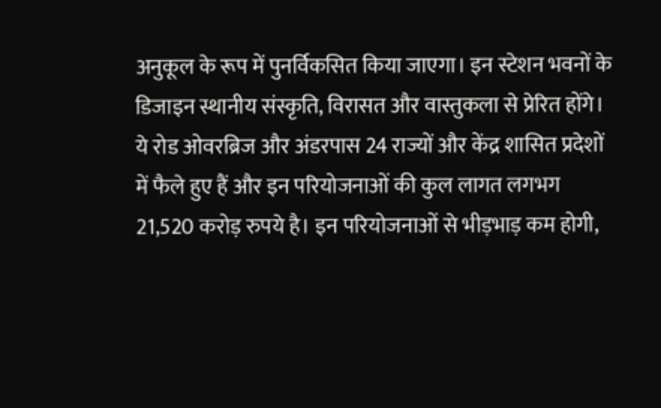अनुकूल के रूप में पुनर्विकसित किया जाएगा। इन स्टेशन भवनों के डिजाइन स्थानीय संस्कृति, विरासत और वास्तुकला से प्रेरित होंगे।
ये रोड ओवरब्रिज और अंडरपास 24 राज्यों और केंद्र शासित प्रदेशों में फैले हुए हैं और इन परियोजनाओं की कुल लागत लगभग 21,520 करोड़ रुपये है। इन परियोजनाओं से भीड़भाड़ कम होगी,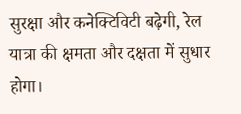सुरक्षा और कनेक्टिविटी बढ़ेगी, रेल यात्रा की क्षमता और दक्षता में सुधार होगा।